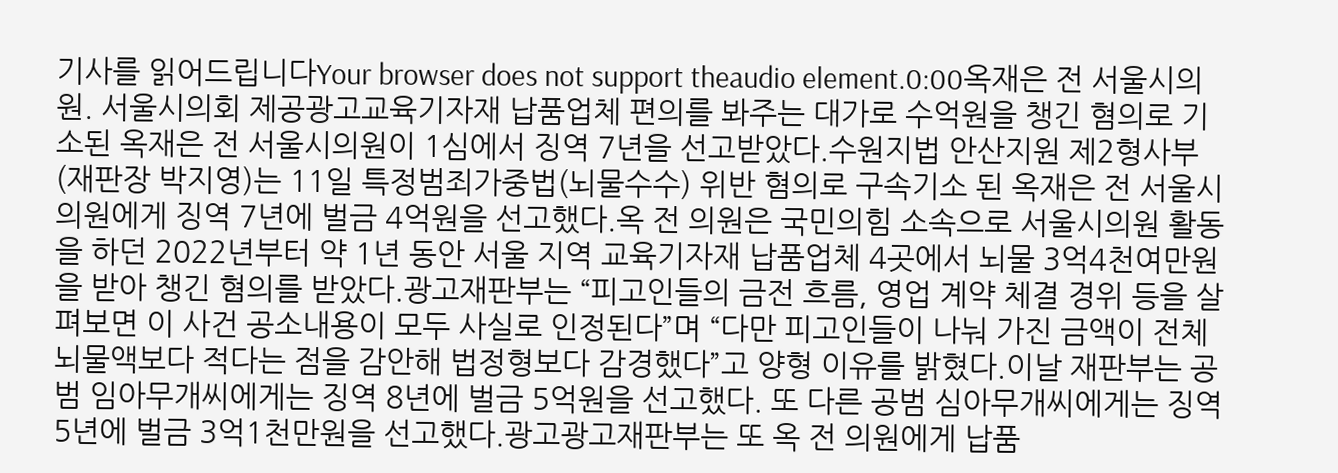기사를 읽어드립니다Your browser does not support theaudio element.0:00옥재은 전 서울시의원. 서울시의회 제공광고교육기자재 납품업체 편의를 봐주는 대가로 수억원을 챙긴 혐의로 기소된 옥재은 전 서울시의원이 1심에서 징역 7년을 선고받았다.수원지법 안산지원 제2형사부(재판장 박지영)는 11일 특정범죄가중법(뇌물수수) 위반 혐의로 구속기소 된 옥재은 전 서울시의원에게 징역 7년에 벌금 4억원을 선고했다.옥 전 의원은 국민의힘 소속으로 서울시의원 활동을 하던 2022년부터 약 1년 동안 서울 지역 교육기자재 납품업체 4곳에서 뇌물 3억4천여만원을 받아 챙긴 혐의를 받았다.광고재판부는 “피고인들의 금전 흐름, 영업 계약 체결 경위 등을 살펴보면 이 사건 공소내용이 모두 사실로 인정된다”며 “다만 피고인들이 나눠 가진 금액이 전체 뇌물액보다 적다는 점을 감안해 법정형보다 감경했다”고 양형 이유를 밝혔다.이날 재판부는 공범 임아무개씨에게는 징역 8년에 벌금 5억원을 선고했다. 또 다른 공범 심아무개씨에게는 징역 5년에 벌금 3억1천만원을 선고했다.광고광고재판부는 또 옥 전 의원에게 납품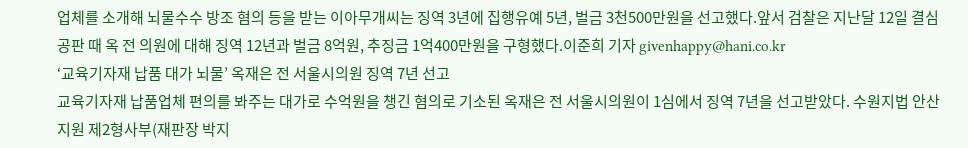업체를 소개해 뇌물수수 방조 혐의 등을 받는 이아무개씨는 징역 3년에 집행유예 5년, 벌금 3천500만원을 선고했다.앞서 검찰은 지난달 12일 결심공판 때 옥 전 의원에 대해 징역 12년과 벌금 8억원, 추징금 1억400만원을 구형했다.이준희 기자 givenhappy@hani.co.kr
‘교육기자재 납품 대가 뇌물’ 옥재은 전 서울시의원 징역 7년 선고
교육기자재 납품업체 편의를 봐주는 대가로 수억원을 챙긴 혐의로 기소된 옥재은 전 서울시의원이 1심에서 징역 7년을 선고받았다. 수원지법 안산지원 제2형사부(재판장 박지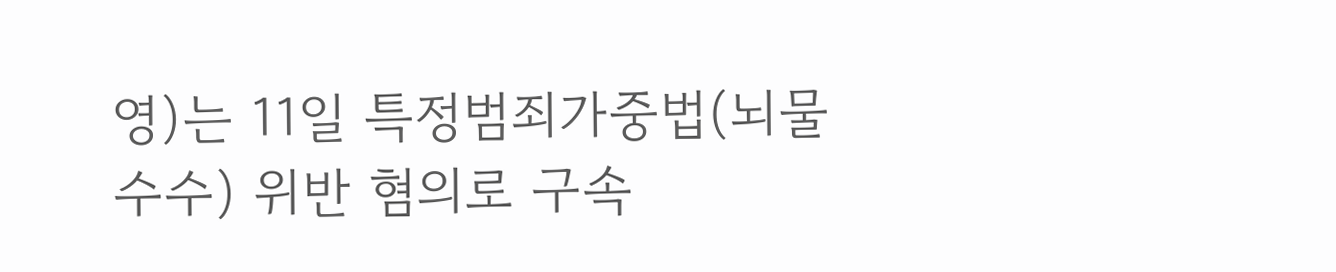영)는 11일 특정범죄가중법(뇌물수수) 위반 혐의로 구속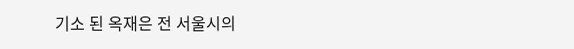기소 된 옥재은 전 서울시의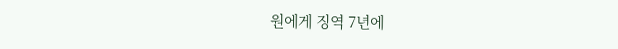원에게 징역 7년에